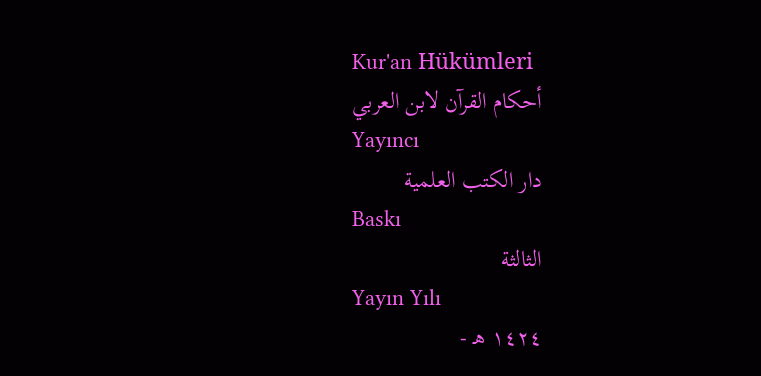Kur'an Hükümleri
أحكام القرآن لابن العربي
Yayıncı
دار الكتب العلمية
Baskı
الثالثة
Yayın Yılı
١٤٢٤ هـ -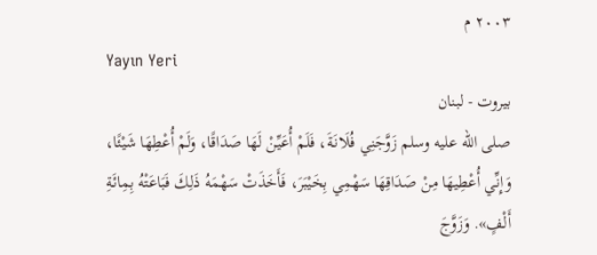٢٠٠٣ م
Yayın Yeri
بيروت - لبنان
صلى الله عليه وسلم زَوَّجَنِي فُلَانَةَ، فَلَمْ أُعَيِّنْ لَهَا صَدَاقًا، وَلَمْ أُعْطِهَا شَيْئًا، وَإِنِّي أُعْطِيهَا مِنْ صَدَاقِهَا سَهْمِي بِخَيْبَرَ، فَأَخَذَتْ سَهْمَهُ ذَلِكَ فَبَاعَتْهُ بِمِائَةِ أَلْفٍ». وَزَوَّجَ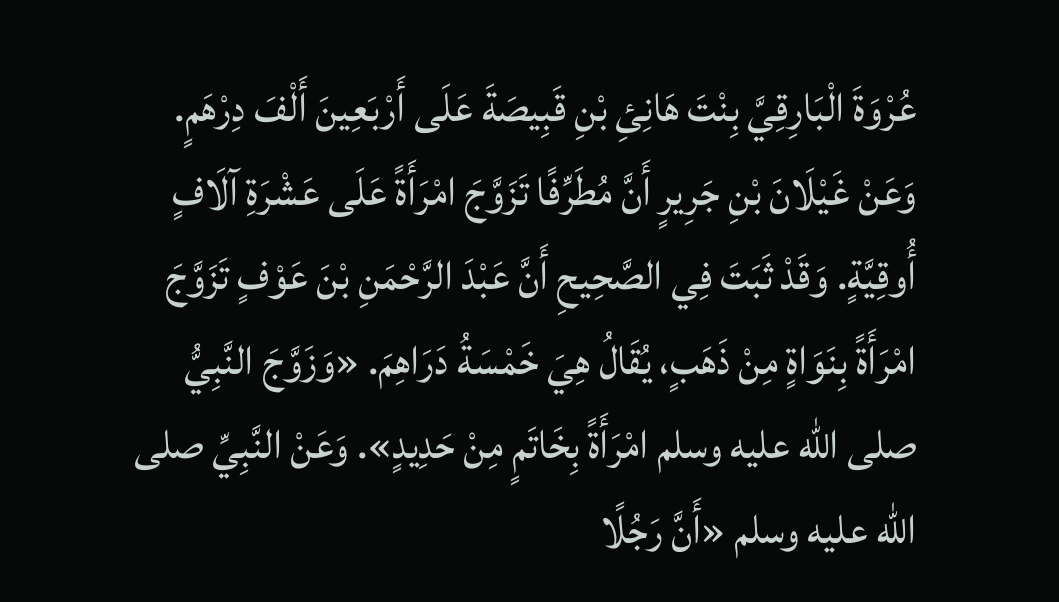عُرْوَةَ الْبَارِقِيَّ بِنْتَ هَانِئِ بْنِ قَبِيصَةَ عَلَى أَرْبَعِينَ أَلْفَ دِرْهَمٍ.
وَعَنْ غَيْلَانَ بْنِ جَرِيرٍ أَنَّ مُطَرِّفًا تَزَوَّجَ امْرَأَةً عَلَى عَشْرَةِ آلَافٍ أُوقِيَّةٍ. وَقَدْ ثَبَتَ فِي الصَّحِيحِ أَنَّ عَبْدَ الرَّحْمَنِ بْنَ عَوْفٍ تَزَوَّجَ امْرَأَةً بِنَوَاةٍ مِنْ ذَهَبٍ، يُقَالُ هِيَ خَمْسَةُ دَرَاهِمَ. «وَزَوَّجَ النَّبِيُّ صلى الله عليه وسلم امْرَأَةً بِخَاتَمٍ مِنْ حَدِيدٍ». وَعَنْ النَّبِيِّ صلى الله عليه وسلم «أَنَّ رَجُلًا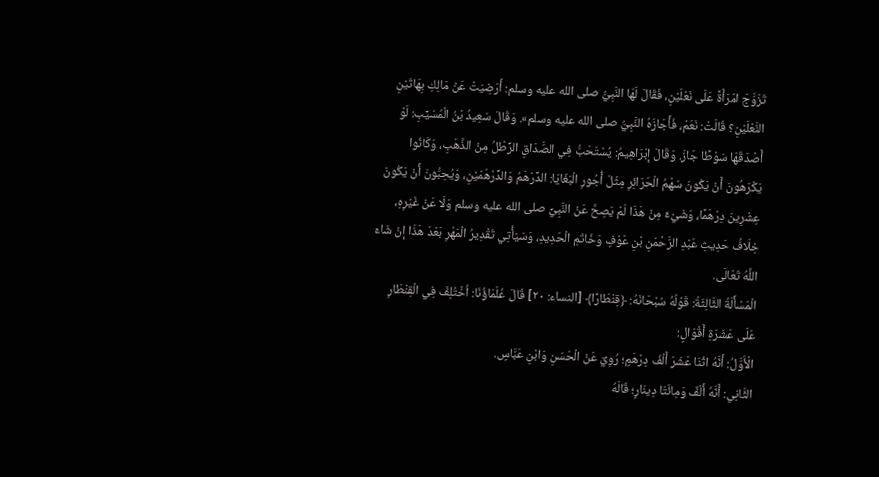تَزَوَّجَ امْرَأَةً عَلَى نَعْلَيْنِ، فَقَالَ لَهَا النَّبِيُّ صلى الله عليه وسلم: أَرَضِيَتْ عَنْ مَالِكِ بِهَاتَيْنِ النَّعْلَيْنِ؟ قَالَتْ: نَعَمْ، فَأَجَازَهُ النَّبِيُّ صلى الله عليه وسلم». وَقَالَ سَعِيدُ بْنُ الْمُسَيِّبِ: لَوْ أَصْدَقَهَا سَوْطًا جَازَ. وَقَالَ إبْرَاهِيمُ: يُسْتَحَبُّ فِي الصَّدَاقِ الرِّطْلُ مِنْ الذَّهَبِ، وَكَانُوا يَكْرَهُونَ أَنْ يَكُونَ سَهْمُ الْحَرَائِرِ مِثْلَ أُجُورِ الْبَغَايَا: الدِّرْهَمُ وَالدِّرْهَمَيْنِ، وَيُحِبُّونَ أَنْ يَكُونَ عِشْرِينَ دِرْهَمًا، وَشَيْءٌ مِنْ هَذَا لَمْ يَصِحَّ عَنْ النَّبِيِّ صلى الله عليه وسلم وَلَا عَنْ غَيْرِهِ، خِلَافُ حَدِيثِ عَبْدِ الرَّحْمَنِ بْنِ عَوْفٍ وَخَاتَمِ الْحَدِيدِ، وَسَيَأْتِي تَقْدِيرُ الْمَهْرِ بَعْدَ هَذَا إنْ شَاءَ اللَّهُ تَعَالَى.
الْمَسْأَلَةُ الثَّالِثَةُ: قَوْلُهُ سُبْحَانَهُ: ﴿قِنْطَارًا﴾ [النساء: ٢٠] قَالَ عُلَمَاؤُنَا: اُخْتُلِفَ فِي الْقِنْطَارِ عَلَى عَشَرَةِ أَقْوَالٍ:
الْأَوَّلُ: أَنَّهُ اثْنَا عَشَرَ أَلْفَ دِرْهَمٍ؛ رُوِيَ عَنْ الْحَسَنِ وَابْنِ عَبَّاسٍ.
الثَّانِي: أَنَّهُ أَلْفٌ وَمِائَتَا دِينَارٍ؛ قَالَهُ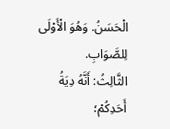الْحَسَنُ. وَهُوَ الْأَوْلَى لِلصَّوَابِ.
الثَّالِثُ: أَنَّهُ دِيَةُ أَحَدِكُمْ؛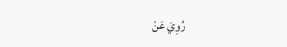رُوِيَ عَنْ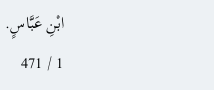ابْنِ عَبَّاسٍ.
1 / 471